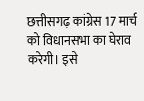छत्तीसगढ़ कांग्रेस 17 मार्च को विधानसभा का घेराव करेगी। इसे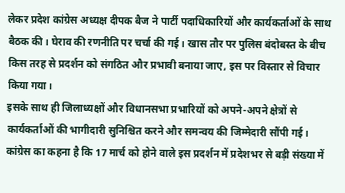लेकर प्रदेश कांग्रेस अध्यक्ष दीपक बैज ने पार्टी पदाधिकारियों और कार्यकर्ताओं के साथ बैठक की। घेराव की रणनीति पर चर्चा की गई। खास तौर पर पुलिस बंदोबस्त के बीच किस तरह से प्रदर्शन को संगठित और प्रभावी बनाया जाए, इस पर विस्तार से विचार किया गया।
इसके साथ ही जिलाध्यक्षों और विधानसभा प्रभारियों को अपने-अपने क्षेत्रों से कार्यकर्ताओं की भागीदारी सुनिश्चित करने और समन्वय की जिम्मेदारी सौंपी गई। कांग्रेस का कहना है कि 17 मार्च को होने वाले इस प्रदर्शन में प्रदेशभर से बड़ी संख्या में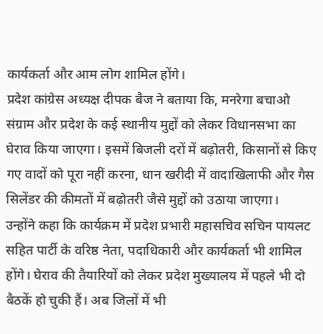कार्यकर्ता और आम लोग शामिल होंगे।
प्रदेश कांग्रेस अध्यक्ष दीपक बैज ने बताया कि, मनरेगा बचाओ संग्राम और प्रदेश के कई स्थानीय मुद्दों को लेकर विधानसभा का घेराव किया जाएगा। इसमें बिजली दरों में बढ़ोतरी, किसानों से किए गए वादों को पूरा नहीं करना, धान खरीदी में वादाखिलाफी और गैस सिलेंडर की कीमतों में बढ़ोतरी जैसे मुद्दों को उठाया जाएगा।
उन्होंने कहा कि कार्यक्रम में प्रदेश प्रभारी महासचिव सचिन पायलट सहित पार्टी के वरिष्ठ नेता, पदाधिकारी और कार्यकर्ता भी शामिल होंगे। घेराव की तैयारियों को लेकर प्रदेश मुख्यालय में पहले भी दो बैठकें हो चुकी हैं। अब जिलों में भी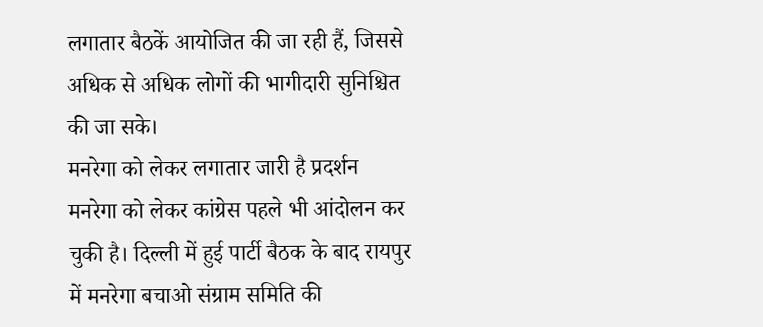लगातार बैठकें आयोजित की जा रही हैं, जिससे अधिक से अधिक लोगों की भागीदारी सुनिश्चित की जा सके।
मनरेगा को लेकर लगातार जारी है प्रदर्शन
मनरेगा को लेकर कांग्रेस पहले भी आंदोलन कर चुकी है। दिल्ली में हुई पार्टी बैठक के बाद रायपुर में मनरेगा बचाओ संग्राम समिति की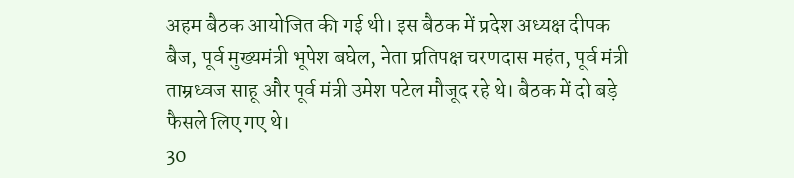अहम बैठक आयोजित की गई थी। इस बैठक में प्रदेश अध्यक्ष दीपक बैज, पूर्व मुख्यमंत्री भूपेश बघेल, नेता प्रतिपक्ष चरणदास महंत, पूर्व मंत्री ताम्रध्वज साहू और पूर्व मंत्री उमेश पटेल मौजूद रहे थे। बैठक में दो बड़े फैसले लिए गए थे।
30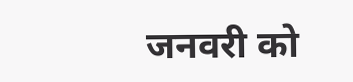जनवरी को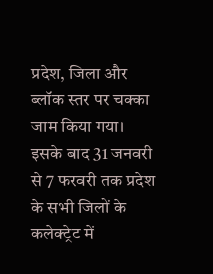प्रदेश, जिला और ब्लॉक स्तर पर चक्का जाम किया गया। इसके बाद 31 जनवरी से 7 फरवरी तक प्रदेश के सभी जिलों के कलेक्ट्रेट में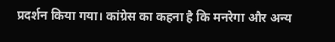प्रदर्शन किया गया। कांग्रेस का कहना है कि मनरेगा और अन्य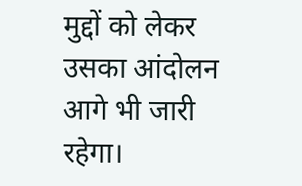मुद्दों को लेकर उसका आंदोलन आगे भी जारी रहेगा।